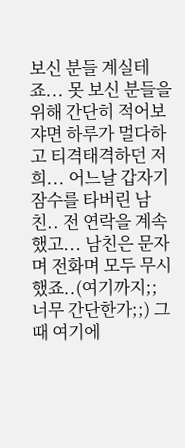보신 분들 계실테죠... 못 보신 분들을 위해 간단히 적어보쟈면 하루가 멀다하고 티격태격하던 저희... 어느날 갑자기 잠수를 타버린 남친.. 전 연락을 계속 했고... 남친은 문자며 전화며 모두 무시했죠..(여기까지;; 너무 간단한가;;) 그 때 여기에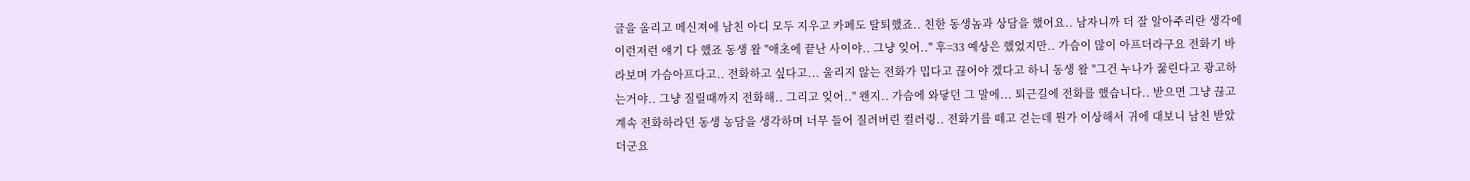글을 올리고 메신져에 남친 아디 모두 지우고 카페도 탈퇴했죠.. 친한 동생놈과 상담을 했어요.. 남자니까 더 잘 알아주리란 생각에 이런저런 얘기 다 했죠 동생 왈 "애초에 끝난 사이야.. 그냥 잊어.." 후=33 예상은 했었지만.. 가슴이 많이 아프더라구요 전화기 바라보며 가슴아프다고.. 전화하고 싶다고... 울리지 않는 전화가 밉다고 끊어야 겠다고 하니 동생 왈 "그건 누나가 꿇린다고 광고하는거야.. 그냥 질릴때까지 전화해.. 그리고 잊어.." 왠지.. 가슴에 와닿던 그 말에... 퇴근길에 전화를 했습니다.. 받으면 그냥 끊고 계속 전화하라던 동생 농담을 생각하며 너무 들어 질려버린 컬러링.. 전화기를 떼고 걷는데 뭔가 이상해서 귀에 대보니 남친 받았더군요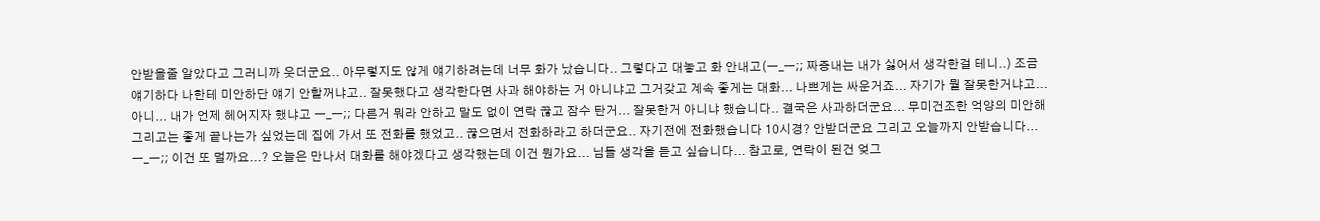안받을줄 알았다고 그러니까 웃더군요.. 아무렇지도 않게 얘기하려는데 너무 화가 났습니다.. 그렇다고 대놓고 화 안내고(ㅡ_ㅡ;; 짜증내는 내가 싫어서 생각한걸 테니..) 조금 얘기하다 나한테 미안하단 얘기 안할꺼냐고.. 잘못했다고 생각한다면 사과 해야하는 거 아니냐고 그거갖고 계속 좋게는 대화... 나쁘게는 싸운거죠... 자기가 뭘 잘못한거냐고... 아니... 내가 언제 헤어지자 했냐고 ㅡ_ㅡ;; 다른거 뭐라 안하고 말도 없이 연락 끊고 잠수 탄거... 잘못한거 아니냐 했습니다.. 결국은 사과하더군요... 무미건조한 억양의 미안해 그리고는 좋게 끝나는가 싶었는데 집에 가서 또 전화를 했었고.. 끊으면서 전화하라고 하더군요.. 자기전에 전화했습니다 10시경? 안받더군요 그리고 오늘까지 안받습니다... ㅡ_ㅡ;; 이건 또 멀까요...? 오늘은 만나서 대화를 해야겠다고 생각했는데 이건 뭔가요... 님들 생각을 듣고 싶습니다... 참고로, 연락이 된건 엊그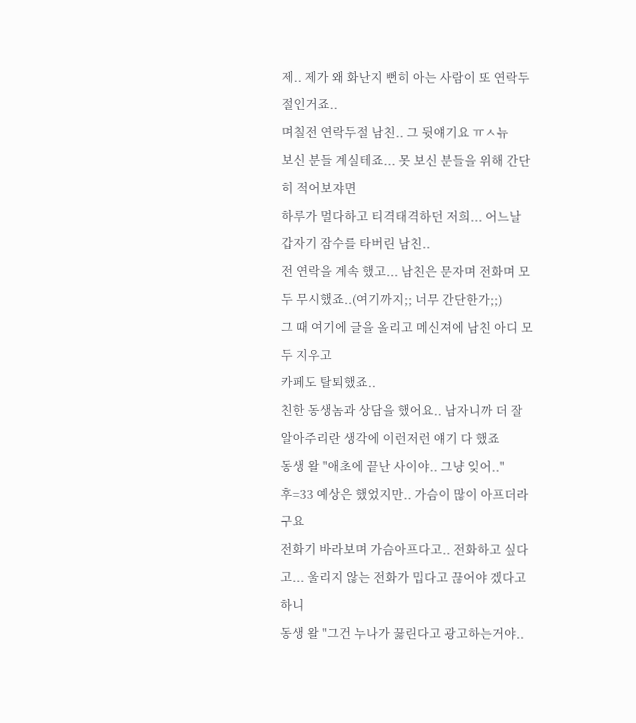제.. 제가 왜 화난지 뻔히 아는 사람이 또 연락두절인거죠..
며칠전 연락두절 남친.. 그 뒷얘기요 ㅠㅅ뉴
보신 분들 계실테죠... 못 보신 분들을 위해 간단히 적어보쟈면
하루가 멀다하고 티격태격하던 저희... 어느날 갑자기 잠수를 타버린 남친..
전 연락을 계속 했고... 남친은 문자며 전화며 모두 무시했죠..(여기까지;; 너무 간단한가;;)
그 때 여기에 글을 올리고 메신져에 남친 아디 모두 지우고
카페도 탈퇴했죠..
친한 동생놈과 상담을 했어요.. 남자니까 더 잘 알아주리란 생각에 이런저런 얘기 다 했죠
동생 왈 "애초에 끝난 사이야.. 그냥 잊어.."
후=33 예상은 했었지만.. 가슴이 많이 아프더라구요
전화기 바라보며 가슴아프다고.. 전화하고 싶다고... 울리지 않는 전화가 밉다고 끊어야 겠다고 하니
동생 왈 "그건 누나가 꿇린다고 광고하는거야..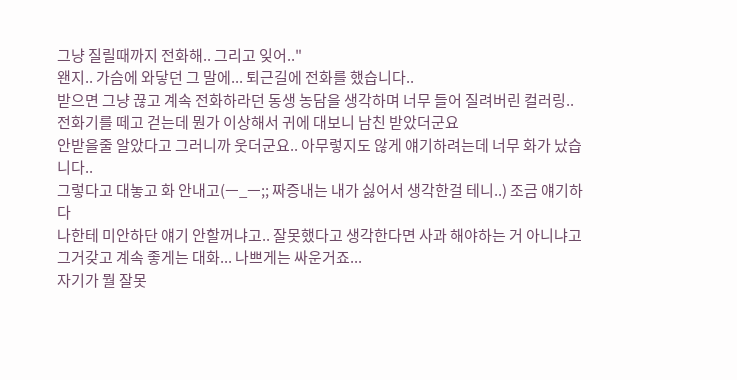그냥 질릴때까지 전화해.. 그리고 잊어.."
왠지.. 가슴에 와닿던 그 말에... 퇴근길에 전화를 했습니다..
받으면 그냥 끊고 계속 전화하라던 동생 농담을 생각하며 너무 들어 질려버린 컬러링..
전화기를 떼고 걷는데 뭔가 이상해서 귀에 대보니 남친 받았더군요
안받을줄 알았다고 그러니까 웃더군요.. 아무렇지도 않게 얘기하려는데 너무 화가 났습니다..
그렇다고 대놓고 화 안내고(ㅡ_ㅡ;; 짜증내는 내가 싫어서 생각한걸 테니..) 조금 얘기하다
나한테 미안하단 얘기 안할꺼냐고.. 잘못했다고 생각한다면 사과 해야하는 거 아니냐고
그거갖고 계속 좋게는 대화... 나쁘게는 싸운거죠...
자기가 뭘 잘못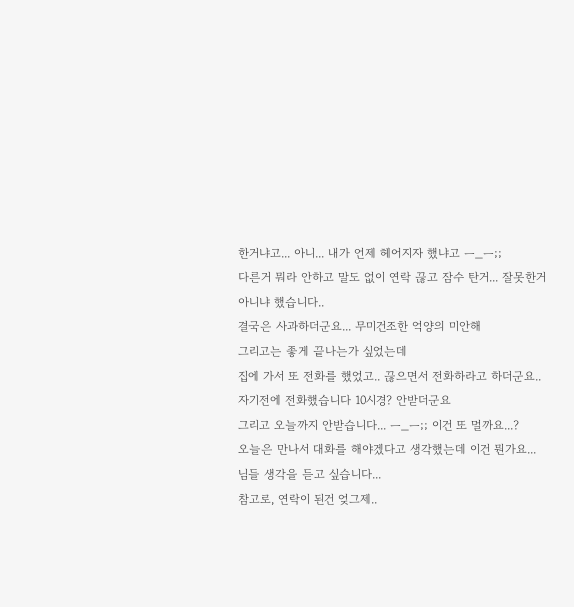한거냐고... 아니... 내가 언제 헤어지자 했냐고 ㅡ_ㅡ;;
다른거 뭐라 안하고 말도 없이 연락 끊고 잠수 탄거... 잘못한거 아니냐 했습니다..
결국은 사과하더군요... 무미건조한 억양의 미안해
그리고는 좋게 끝나는가 싶었는데
집에 가서 또 전화를 했었고.. 끊으면서 전화하라고 하더군요..
자기전에 전화했습니다 10시경? 안받더군요
그리고 오늘까지 안받습니다... ㅡ_ㅡ;; 이건 또 멀까요...?
오늘은 만나서 대화를 해야겠다고 생각했는데 이건 뭔가요...
님들 생각을 듣고 싶습니다...
참고로, 연락이 된건 엊그제..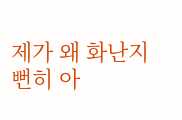제가 왜 화난지 뻔히 아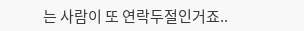는 사람이 또 연락두절인거죠..